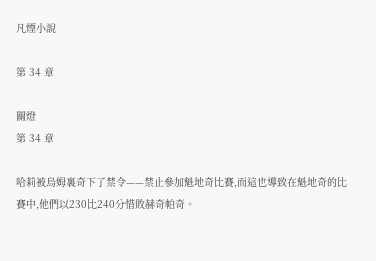凡煙小說

第 34 章

關燈
第 34 章

哈莉被烏姆裏奇下了禁令——禁止參加魁地奇比賽,而這也導致在魁地奇的比賽中,他們以230比240分惜敗赫奇帕奇。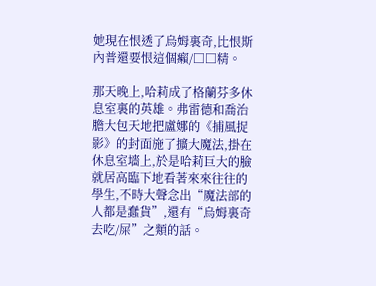她現在恨透了烏姆裏奇,比恨斯內普還要恨這個癩/□□精。

那天晚上,哈莉成了格蘭芬多休息室裏的英雄。弗雷德和喬治膽大包天地把盧娜的《捕風捉影》的封面施了擴大魔法,掛在休息室墻上,於是哈莉巨大的臉就居高臨下地看著來來往往的學生,不時大聲念出“魔法部的人都是蠢貨”,還有“烏姆裏奇去吃/屎”之類的話。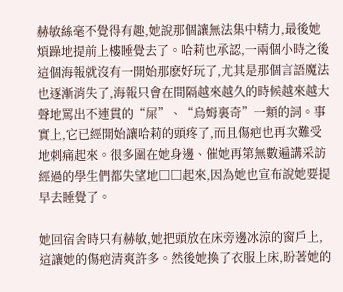赫敏絲毫不覺得有趣,她說那個讓無法集中精力,最後她煩躁地提前上樓睡覺去了。哈莉也承認,一兩個小時之後這個海報就沒有一開始那麽好玩了,尤其是那個言語魔法也逐漸消失了,海報只會在間隔越來越久的時候越來越大聲地罵出不連貫的“屎”、“烏姆裏奇”一類的詞。事實上,它已經開始讓哈莉的頭疼了,而且傷疤也再次難受地刺痛起來。很多圍在她身邊、催她再第無數遍講采訪經過的學生們都失望地□□起來,因為她也宣布說她要提早去睡覺了。

她回宿舍時只有赫敏,她把頭放在床旁邊冰涼的窗戶上,這讓她的傷疤清爽許多。然後她換了衣服上床,盼著她的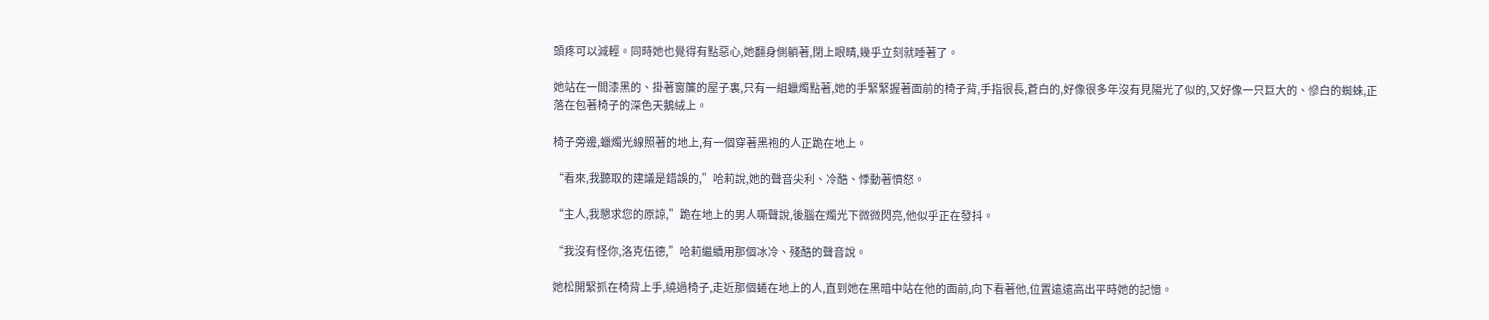頭疼可以減輕。同時她也覺得有點惡心,她翻身側躺著,閉上眼睛,幾乎立刻就睡著了。

她站在一間漆黑的、掛著窗簾的屋子裏,只有一組蠟燭點著,她的手緊緊握著面前的椅子背,手指很長,蒼白的,好像很多年沒有見陽光了似的,又好像一只巨大的、慘白的蜘蛛,正落在包著椅子的深色天鵝絨上。

椅子旁邊,蠟燭光線照著的地上,有一個穿著黑袍的人正跪在地上。

“看來,我聽取的建議是錯誤的,”哈莉說,她的聲音尖利、冷酷、悸動著憤怒。

“主人,我懇求您的原諒,”跪在地上的男人嘶聲說,後腦在燭光下微微閃亮,他似乎正在發抖。

“我沒有怪你,洛克伍德,”哈莉繼續用那個冰冷、殘酷的聲音說。

她松開緊抓在椅背上手,繞過椅子,走近那個蜷在地上的人,直到她在黑暗中站在他的面前,向下看著他,位置遠遠高出平時她的記憶。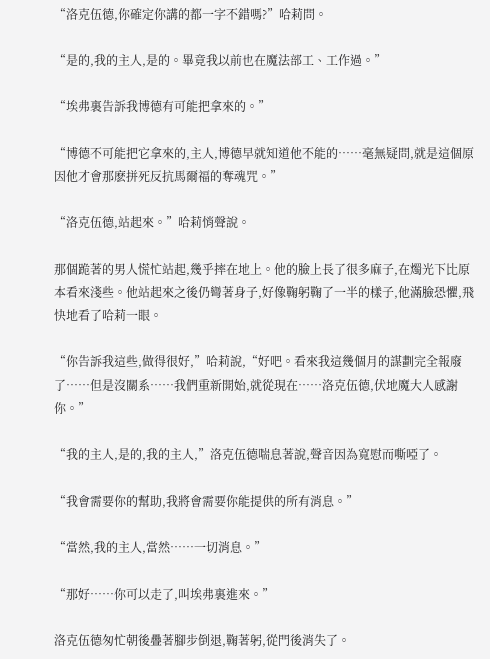“洛克伍德,你確定你講的都一字不錯嗎?”哈莉問。

“是的,我的主人,是的。畢竟我以前也在魔法部工、工作過。”

“埃弗裏告訴我博德有可能把拿來的。”

“博德不可能把它拿來的,主人,博德早就知道他不能的……毫無疑問,就是這個原因他才會那麽拼死反抗馬爾福的奪魂咒。”

“洛克伍德,站起來。”哈莉悄聲說。

那個跪著的男人慌忙站起,幾乎摔在地上。他的臉上長了很多麻子,在燭光下比原本看來淺些。他站起來之後仍彎著身子,好像鞠躬鞠了一半的樣子,他滿臉恐懼,飛快地看了哈莉一眼。

“你告訴我這些,做得很好,”哈莉說,“好吧。看來我這幾個月的謀劃完全報廢了……但是沒關系……我們重新開始,就從現在……洛克伍德,伏地魔大人感謝你。”

“我的主人,是的,我的主人,”洛克伍德喘息著說,聲音因為寬慰而嘶啞了。

“我會需要你的幫助,我將會需要你能提供的所有消息。”

“當然,我的主人,當然……一切消息。”

“那好……你可以走了,叫埃弗裏進來。”

洛克伍德匆忙朝後疊著腳步倒退,鞠著躬,從門後消失了。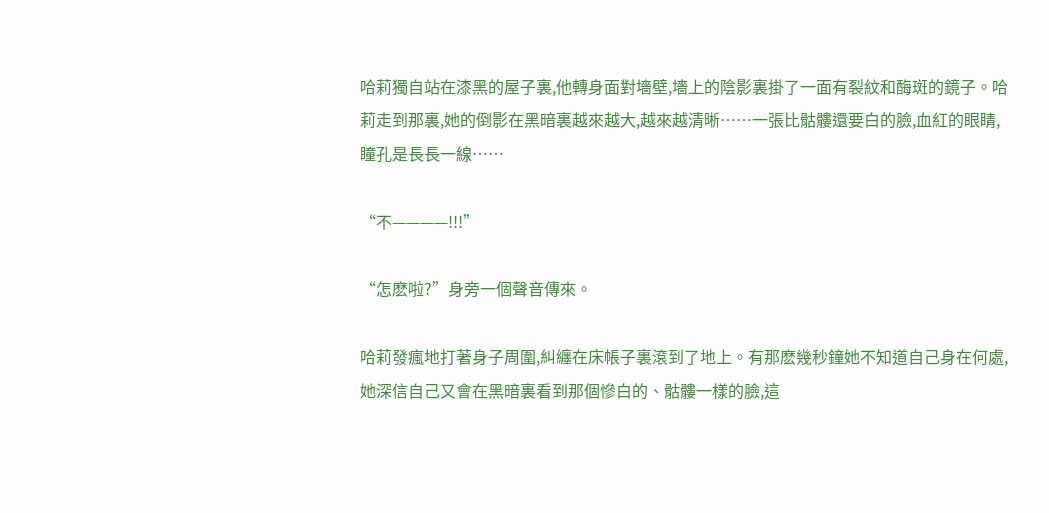哈莉獨自站在漆黑的屋子裏,他轉身面對墻壁,墻上的陰影裏掛了一面有裂紋和酶斑的鏡子。哈莉走到那裏,她的倒影在黑暗裏越來越大,越來越清晰……一張比骷髏還要白的臉,血紅的眼睛,瞳孔是長長一線……

“不————!!!”

“怎麽啦?”身旁一個聲音傳來。

哈莉發瘋地打著身子周圍,糾纏在床帳子裏滾到了地上。有那麽幾秒鐘她不知道自己身在何處,她深信自己又會在黑暗裏看到那個慘白的、骷髏一樣的臉,這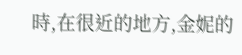時,在很近的地方,金妮的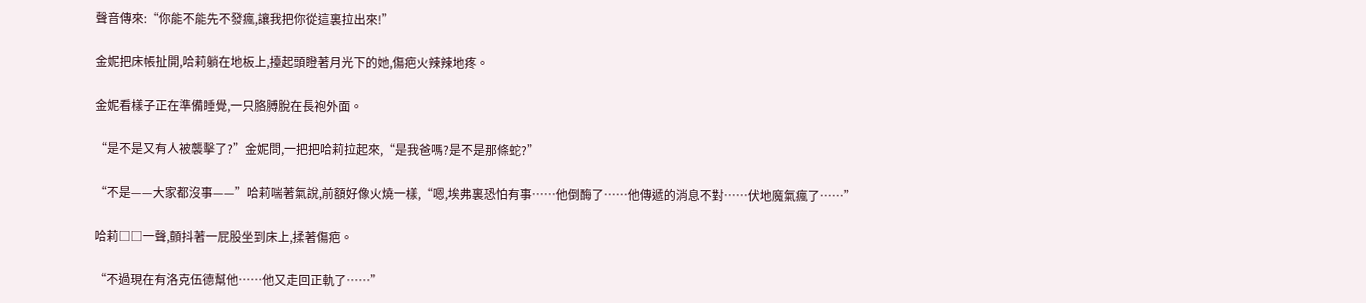聲音傳來:“你能不能先不發瘋,讓我把你從這裏拉出來!”

金妮把床帳扯開,哈莉躺在地板上,擡起頭瞪著月光下的她,傷疤火辣辣地疼。

金妮看樣子正在準備睡覺,一只胳膊脫在長袍外面。

“是不是又有人被襲擊了?”金妮問,一把把哈莉拉起來,“是我爸嗎?是不是那條蛇?”

“不是——大家都沒事——”哈莉喘著氣說,前額好像火燒一樣,“嗯,埃弗裏恐怕有事……他倒酶了……他傳遞的消息不對……伏地魔氣瘋了……”

哈莉□□一聲,顫抖著一屁股坐到床上,揉著傷疤。

“不過現在有洛克伍德幫他……他又走回正軌了……”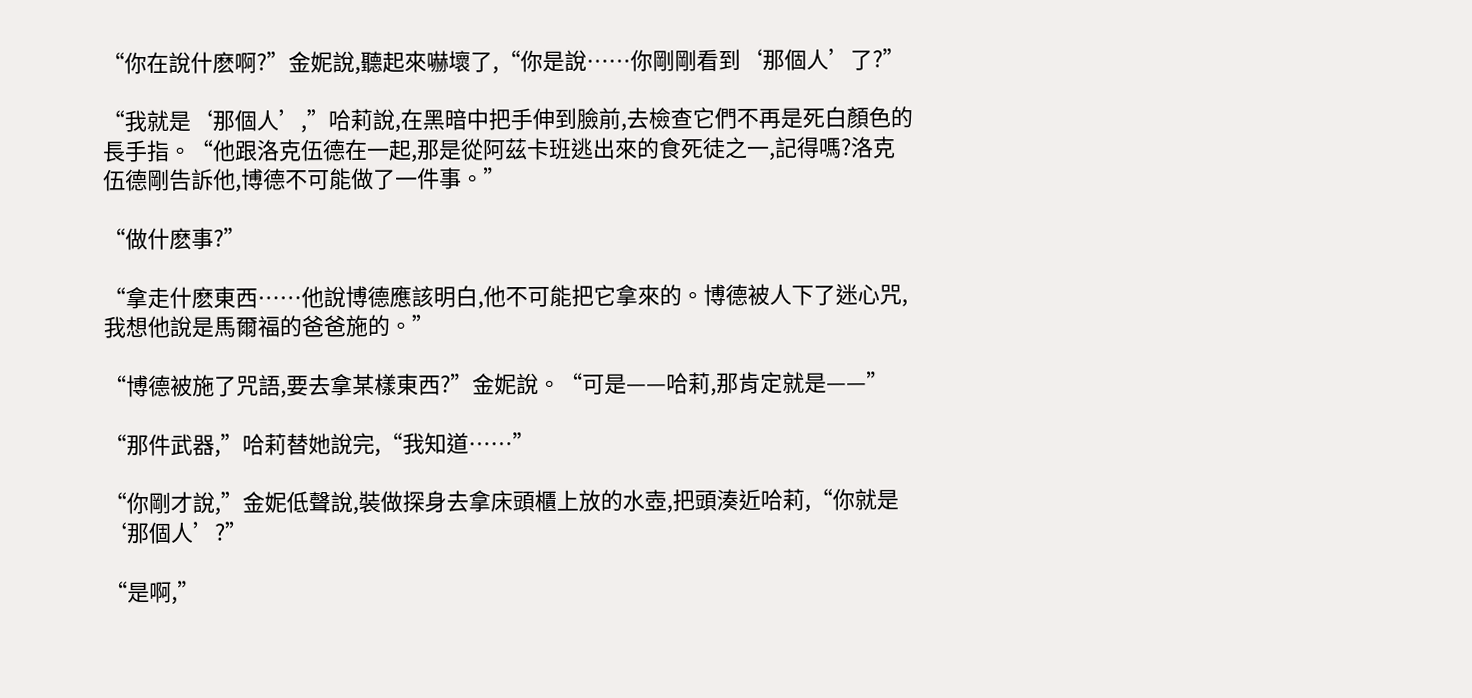“你在說什麽啊?”金妮說,聽起來嚇壞了,“你是說……你剛剛看到‘那個人’了?”

“我就是‘那個人’,”哈莉說,在黑暗中把手伸到臉前,去檢查它們不再是死白顏色的長手指。“他跟洛克伍德在一起,那是從阿茲卡班逃出來的食死徒之一,記得嗎?洛克伍德剛告訴他,博德不可能做了一件事。”

“做什麽事?”

“拿走什麽東西……他說博德應該明白,他不可能把它拿來的。博德被人下了迷心咒,我想他說是馬爾福的爸爸施的。”

“博德被施了咒語,要去拿某樣東西?”金妮說。“可是——哈莉,那肯定就是——”

“那件武器,”哈莉替她說完,“我知道……”

“你剛才說,”金妮低聲說,裝做探身去拿床頭櫃上放的水壺,把頭湊近哈莉,“你就是‘那個人’?”

“是啊,”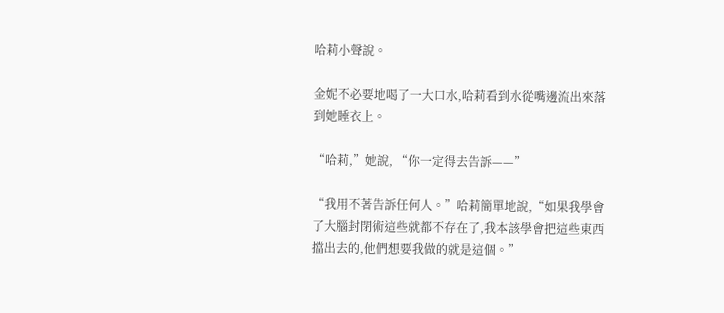哈莉小聲說。

金妮不必要地喝了一大口水,哈莉看到水從嘴邊流出來落到她睡衣上。

“哈莉,”她說, “你一定得去告訴——”

“我用不著告訴任何人。”哈莉簡單地說,“如果我學會了大腦封閉術這些就都不存在了,我本該學會把這些東西擋出去的,他們想要我做的就是這個。”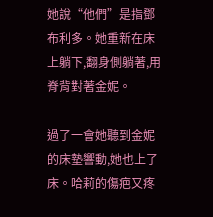她說“他們”是指鄧布利多。她重新在床上躺下,翻身側躺著,用脊背對著金妮。

過了一會她聽到金妮的床墊響動,她也上了床。哈莉的傷疤又疼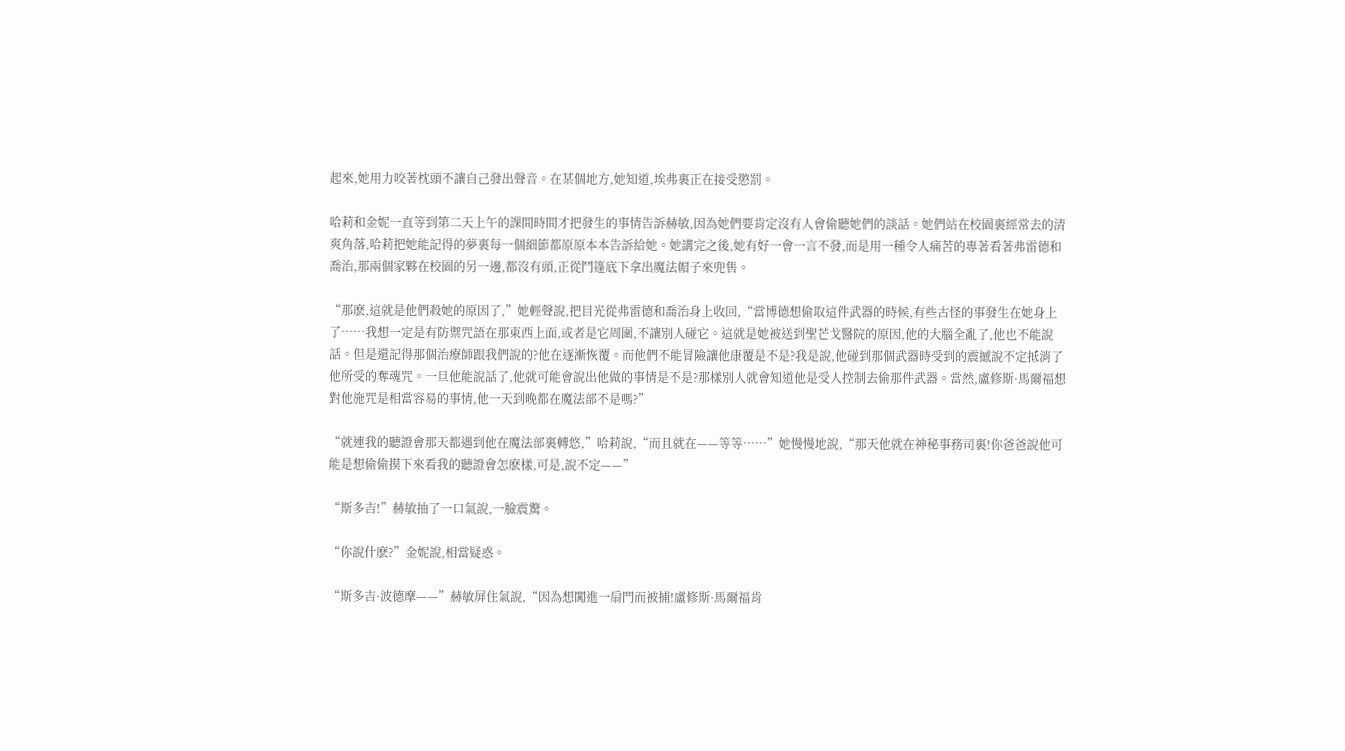起來,她用力咬著枕頭不讓自己發出聲音。在某個地方,她知道,埃弗裏正在接受懲罰。

哈莉和金妮一直等到第二天上午的課間時間才把發生的事情告訴赫敏,因為她們要肯定沒有人會偷聽她們的談話。她們站在校園裏經常去的清爽角落,哈莉把她能記得的夢裏每一個細節都原原本本告訴給她。她講完之後,她有好一會一言不發,而是用一種令人痛苦的專著看著弗雷德和喬治,那兩個家夥在校園的另一邊,都沒有頭,正從鬥篷底下拿出魔法帽子來兜售。

“那麽,這就是他們殺她的原因了,”她輕聲說,把目光從弗雷德和喬治身上收回,“當博德想偷取這件武器的時候,有些古怪的事發生在她身上了……我想一定是有防禦咒語在那東西上面,或者是它周圍,不讓別人碰它。這就是她被送到聖芒戈醫院的原因,他的大腦全亂了,他也不能說話。但是還記得那個治療師跟我們說的?他在逐漸恢覆。而他們不能冒險讓他康覆是不是?我是說,他碰到那個武器時受到的震撼說不定抵消了他所受的奪魂咒。一旦他能說話了,他就可能會說出他做的事情是不是?那樣別人就會知道他是受人控制去偷那件武器。當然,盧修斯·馬爾福想對他施咒是相當容易的事情,他一天到晚都在魔法部不是嗎?”

“就連我的聽證會那天都遇到他在魔法部裏轉悠,”哈莉說,“而且就在——等等……”她慢慢地說,“那天他就在神秘事務司裏!你爸爸說他可能是想偷偷摸下來看我的聽證會怎麽樣,可是,說不定——”

“斯多吉!”赫敏抽了一口氣說,一臉震驚。

“你說什麽?”金妮說,相當疑惑。

“斯多吉·波德摩——”赫敏屏住氣說,“因為想闖進一扇門而被捕!盧修斯·馬爾福肯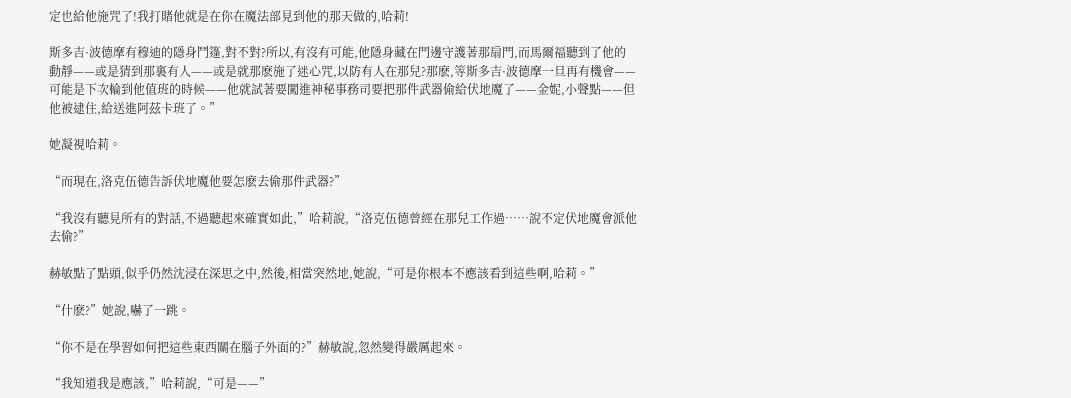定也給他施咒了!我打賭他就是在你在魔法部見到他的那天做的,哈莉!

斯多吉·波德摩有穆迪的隱身鬥篷,對不對?所以,有沒有可能,他隱身藏在門邊守護著那扇門,而馬爾福聽到了他的動靜——或是猜到那裏有人——或是就那麽施了迷心咒,以防有人在那兒?那麽,等斯多吉·波德摩一旦再有機會——可能是下次輪到他值班的時候——他就試著要闖進神秘事務司要把那件武器偷給伏地魔了——金妮,小聲點——但他被逮住,給送進阿茲卡班了。”

她凝視哈莉。

“而現在,洛克伍德告訴伏地魔他要怎麽去偷那件武器?”

“我沒有聽見所有的對話,不過聽起來確實如此,”哈莉說,“洛克伍德曾經在那兒工作過……說不定伏地魔會派他去偷?”

赫敏點了點頭,似乎仍然沈浸在深思之中,然後,相當突然地,她說,“可是你根本不應該看到這些啊,哈莉。”

“什麽?”她說,嚇了一跳。

“你不是在學習如何把這些東西關在腦子外面的?”赫敏說,忽然變得嚴厲起來。

“我知道我是應該,”哈莉說,“可是——”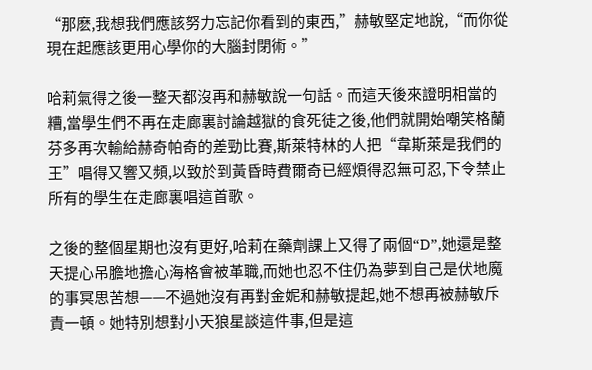“那麽,我想我們應該努力忘記你看到的東西,”赫敏堅定地說,“而你從現在起應該更用心學你的大腦封閉術。”

哈莉氣得之後一整天都沒再和赫敏說一句話。而這天後來證明相當的糟,當學生們不再在走廊裏討論越獄的食死徒之後,他們就開始嘲笑格蘭芬多再次輸給赫奇帕奇的差勁比賽,斯萊特林的人把“韋斯萊是我們的王”唱得又響又頻,以致於到黃昏時費爾奇已經煩得忍無可忍,下令禁止所有的學生在走廊裏唱這首歌。

之後的整個星期也沒有更好,哈莉在藥劑課上又得了兩個“D”,她還是整天提心吊膽地擔心海格會被革職,而她也忍不住仍為夢到自己是伏地魔的事冥思苦想——不過她沒有再對金妮和赫敏提起,她不想再被赫敏斥責一頓。她特別想對小天狼星談這件事,但是這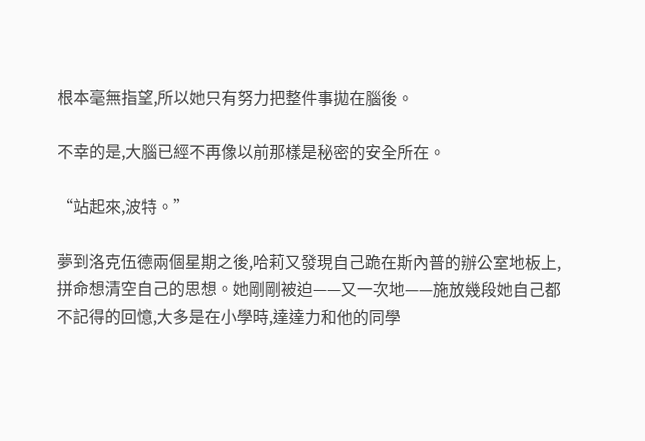根本毫無指望,所以她只有努力把整件事拋在腦後。

不幸的是,大腦已經不再像以前那樣是秘密的安全所在。

“站起來,波特。”

夢到洛克伍德兩個星期之後,哈莉又發現自己跪在斯內普的辦公室地板上,拼命想清空自己的思想。她剛剛被迫——又一次地——施放幾段她自己都不記得的回憶,大多是在小學時,達達力和他的同學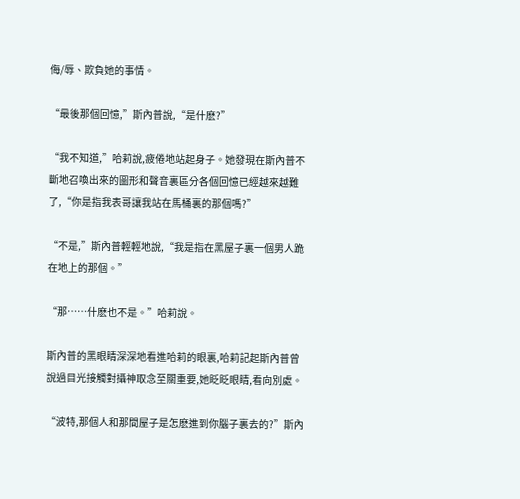侮/辱、欺負她的事情。

“最後那個回憶,”斯內普說,“是什麽?”

“我不知道,”哈莉說,疲倦地站起身子。她發現在斯內普不斷地召喚出來的圖形和聲音裏區分各個回憶已經越來越難了,“你是指我表哥讓我站在馬桶裏的那個嗎?”

“不是,”斯內普輕輕地說,“我是指在黑屋子裏一個男人跪在地上的那個。”

“那……什麽也不是。”哈莉說。

斯內普的黑眼睛深深地看進哈莉的眼裏,哈莉記起斯內普曾說過目光接觸對攝神取念至關重要,她眨眨眼睛,看向別處。

“波特,那個人和那間屋子是怎麽進到你腦子裏去的?”斯內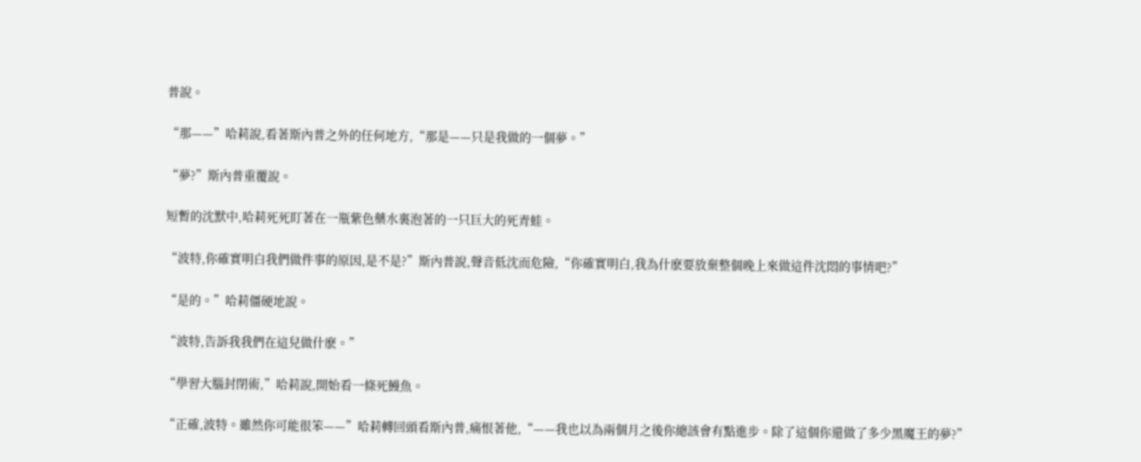普說。

“那——”哈莉說,看著斯內普之外的任何地方,“那是——只是我做的一個夢。”

“夢?”斯內普重覆說。

短暫的沈默中,哈莉死死盯著在一瓶紫色藥水裏泡著的一只巨大的死青蛙。

“波特,你確實明白我們做件事的原因,是不是?”斯內普說,聲音低沈而危險,“你確實明白,我為什麽要放棄整個晚上來做這件沈悶的事情吧?”

“是的。”哈莉僵硬地說。

“波特,告訴我我們在這兒做什麽。”

“學習大腦封閉術,”哈莉說,開始看一條死鰻魚。

“正確,波特。雖然你可能很笨——”哈莉轉回頭看斯內普,痛恨著他,“——我也以為兩個月之後你總該會有點進步。除了這個你還做了多少黑魔王的夢?”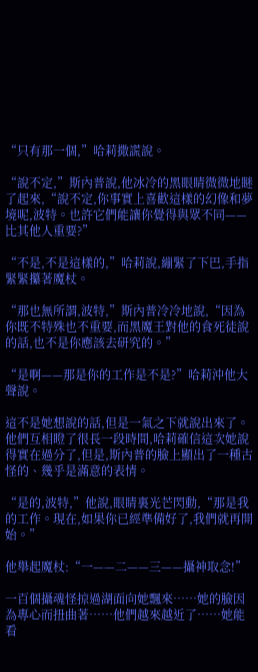“只有那一個,”哈莉撒謊說。

“說不定,”斯內普說,他冰冷的黑眼睛微微地瞇了起來,“說不定,你事實上喜歡這樣的幻像和夢境呢,波特。也許它們能讓你覺得與眾不同——比其他人重要?”

“不是,不是這樣的,”哈莉說,繃緊了下巴,手指緊緊攥著魔杖。

“那也無所謂,波特,”斯內普冷冷地說,“因為你既不特殊也不重要,而黑魔王對他的食死徒說的話,也不是你應該去研究的。”

“是啊——那是你的工作是不是?”哈莉沖他大聲說。

這不是她想說的話,但是一氣之下就說出來了。他們互相瞪了很長一段時間,哈莉確信這次她說得實在過分了,但是,斯內普的臉上顯出了一種古怪的、幾乎是滿意的表情。

“是的,波特,”他說,眼睛裏光芒閃動,“那是我的工作。現在,如果你已經準備好了,我們就再開始。”

他舉起魔杖:“一——二——三——攝神取念!”

一百個攝魂怪掠過湖面向她飄來……她的臉因為專心而扭曲著……他們越來越近了……她能看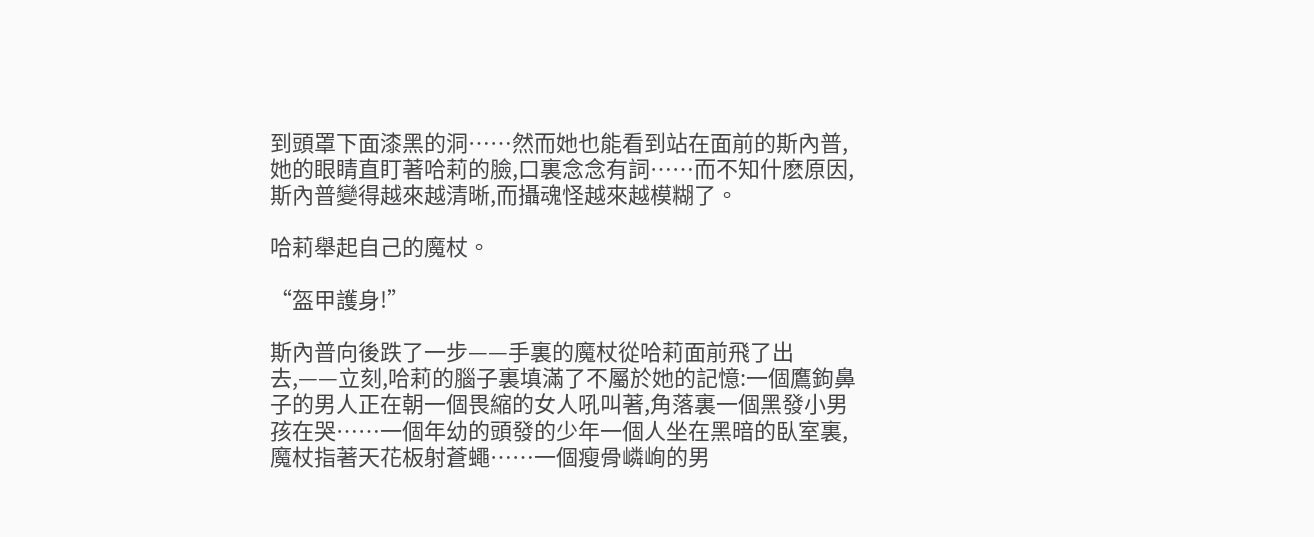到頭罩下面漆黑的洞……然而她也能看到站在面前的斯內普,她的眼睛直盯著哈莉的臉,口裏念念有詞……而不知什麽原因,斯內普變得越來越清晰,而攝魂怪越來越模糊了。

哈莉舉起自己的魔杖。

“盔甲護身!”

斯內普向後跌了一步——手裏的魔杖從哈莉面前飛了出去,——立刻,哈莉的腦子裏填滿了不屬於她的記憶:一個鷹鉤鼻子的男人正在朝一個畏縮的女人吼叫著,角落裏一個黑發小男孩在哭……一個年幼的頭發的少年一個人坐在黑暗的臥室裏,魔杖指著天花板射蒼蠅……一個瘦骨嶙峋的男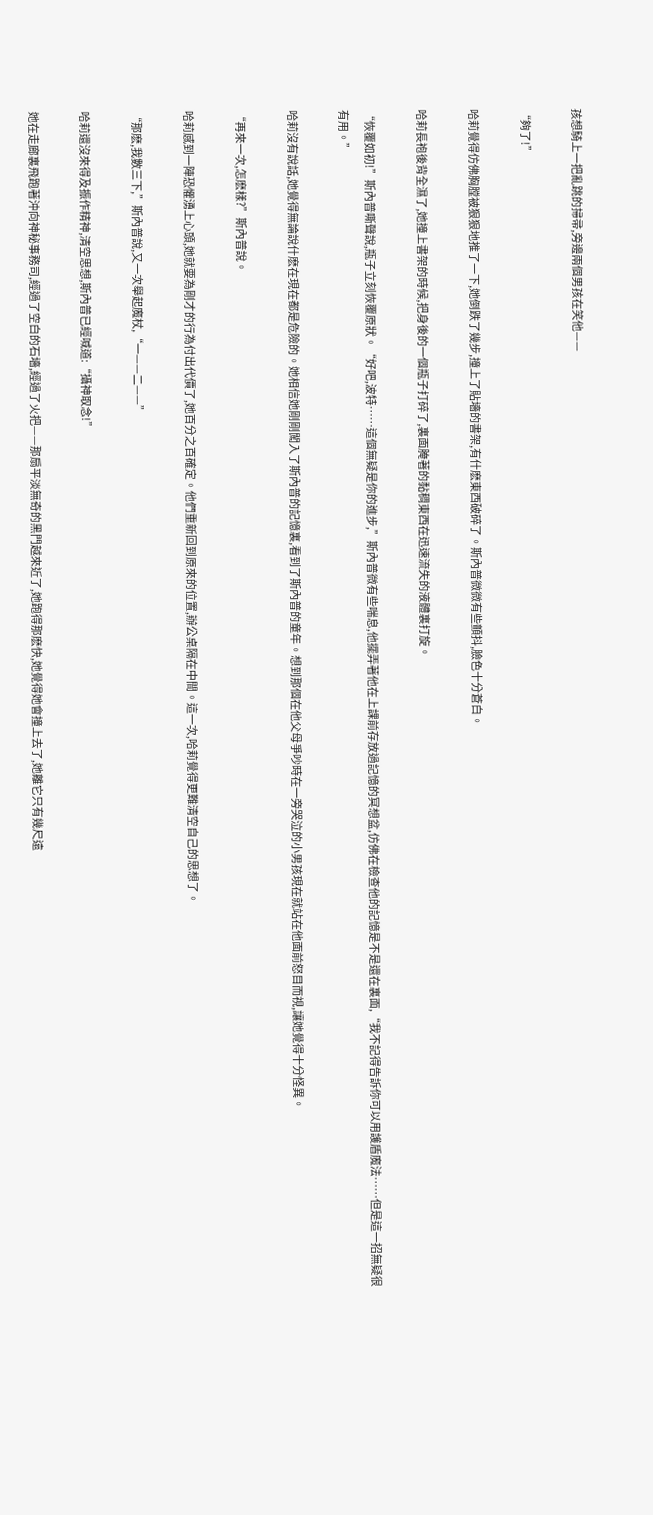孩想騎上一把亂跳的掃帚,旁邊兩個男孩在笑他——

“夠了!”

哈莉覺得仿佛胸膛被狠狠地推了一下,她倒跌了幾步,撞上了貼墻的書架,有什麽東西破碎了。斯內普微微有些顫抖,臉色十分蒼白。

哈莉長袍後背全濕了,她撞上書架的時候,把身後的一個瓶子打碎了,裏面腌著的黏稠東西在迅速流失的液體裏打旋。

“恢覆如初!”斯內普嘶聲說,瓶子立刻恢覆原狀。“好吧,波特……這個無疑是你的進步,”斯內普微有些喘息,他擺弄著他在上課前存放過記憶的冥想盆,仿佛在檢查他的記憶是不是還在裏面,“我不記得告訴你可以用護盾魔法……但是這一招無疑很有用。”

哈莉沒有說話,她覺得無論說什麽在現在都是危險的。她相信她剛剛闖入了斯內普的記憶裏,看到了斯內普的童年。想到那個在他父母爭吵時在一旁哭泣的小男孩現在就站在他面前怒目而視,讓她覺得十分怪異。

“再來一次,怎麽樣?”斯內普說。

哈莉感到一陣恐懼湧上心頭,她就要為剛才的行為付出代價了,她百分之百確定。他們重新回到原來的位置,辦公桌隔在中間。這一次,哈莉覺得更難清空自己的思想了。

“那麽,我數三下,”斯內普說,又一次舉起魔杖,“一——二——”

哈莉還沒來得及振作精神,清空思想,斯內普已經喊道:“攝神取念!”

她在走廊裏飛跑著沖向神秘事務司,經過了空白的石墻,經過了火把——那扇平淡無奇的黑門越來近了,她跑得那麽快,她覺得她會撞上去了,她離它只有幾尺遠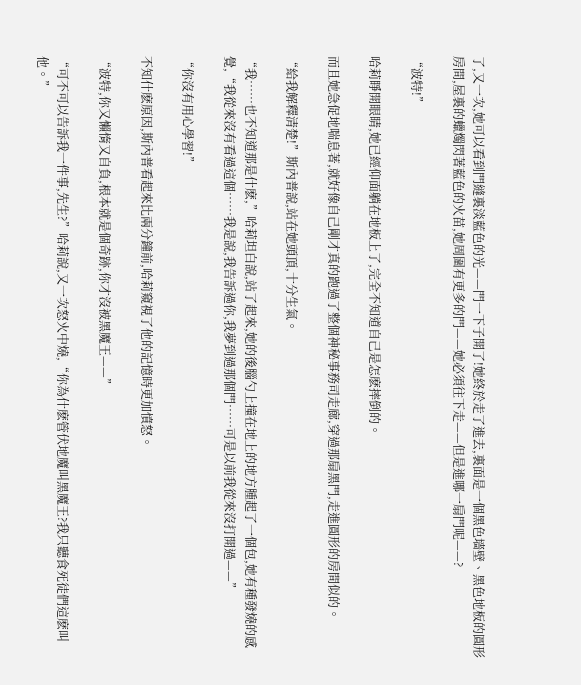了,又一次,她可以看到門縫裏淡藍色的光——門一下子開了!她終於走了進去,裏面是一個黑色墻壁、黑色地板的圓形房間,屋裏的蠟燭閃著藍色的火苗,她周圍有更多的門——她必須往下走——但是進哪一扇門呢——?

“波特!”

哈莉睜開眼睛,她已經仰面躺在地板上了,完全不知道自己是怎麽摔倒的。

而且她急促地喘息著,就好像自己剛才真的跑過了整個神秘事務司走廊,穿過那扇黑門,走進圓形的房間似的。

“給我解釋清楚!”斯內普說,站在她頭頂,十分生氣。

“我……也不知道那是什麽,”哈莉坦白說,站了起來,她的後腦勺上撞在地上的地方腫起了一個包,她有種發燒的感覺,“我從來沒有看過這個……我是說,我告訴過你,我夢到過那個門……可是以前我從來沒打開過——”

“你沒有用心學習!”

不知什麽原因,斯內普看起來比兩分鐘前,哈莉窺視了他的記憶時更加憤怒。

“波特,你又懶惰又自負,根本就是個奇跡,你才沒被黑魔王——”

“可不可以告訴我一件事,先生?”哈莉說,又一次怒火中燒,“你為什麽管伏地魔叫黑魔王?我只聽食死徒們這麽叫他。”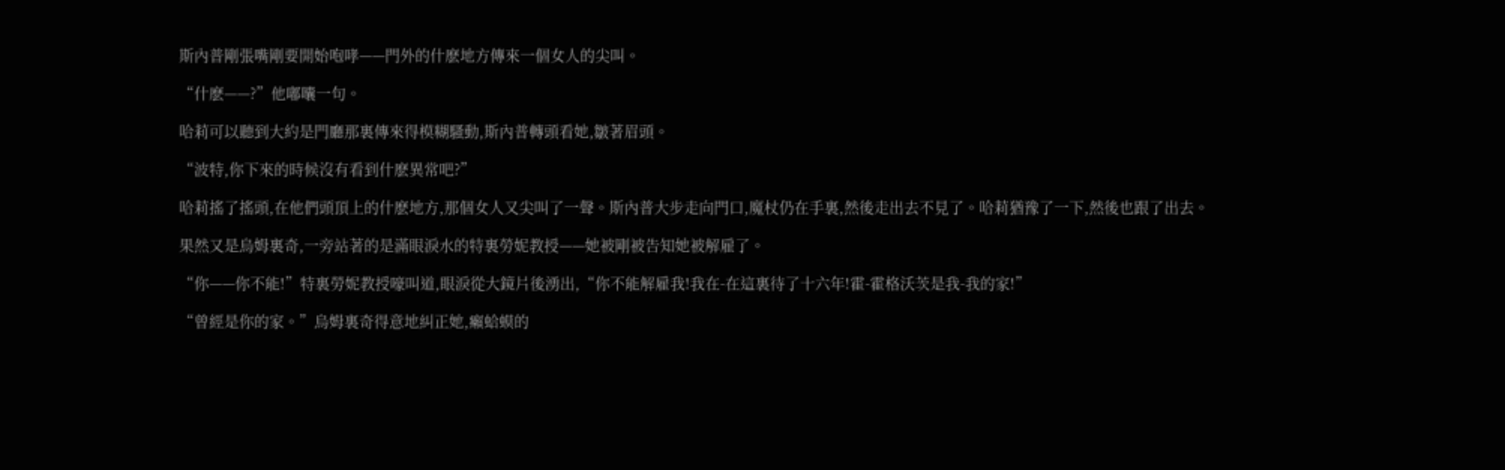斯內普剛張嘴剛要開始咆哮——門外的什麽地方傳來一個女人的尖叫。

“什麽——?”他嘟囔一句。

哈莉可以聽到大約是門廳那裏傳來得模糊騷動,斯內普轉頭看她,皺著眉頭。

“波特,你下來的時候沒有看到什麽異常吧?”

哈莉搖了搖頭,在他們頭頂上的什麽地方,那個女人又尖叫了一聲。斯內普大步走向門口,魔杖仍在手裏,然後走出去不見了。哈莉猶豫了一下,然後也跟了出去。

果然又是烏姆裏奇,一旁站著的是滿眼淚水的特裏勞妮教授——她被剛被告知她被解雇了。

“你——你不能!”特裏勞妮教授嚎叫道,眼淚從大鏡片後湧出,“你不能解雇我!我在-在這裏待了十六年!霍-霍格沃茨是我-我的家!”

“曾經是你的家。”烏姆裏奇得意地糾正她,癩蛤蟆的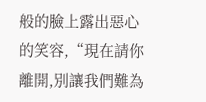般的臉上露出惡心的笑容,“現在請你離開,別讓我們難為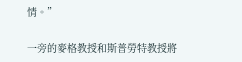情。”

一旁的麥格教授和斯普勞特教授將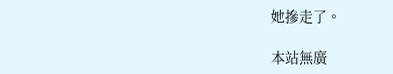她摻走了。

本站無廣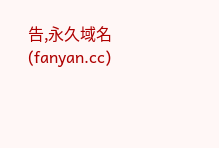告,永久域名(fanyan.cc)